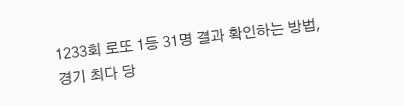1233회 로또 1등 31명 결과 확인하는 방법, 경기 최다 당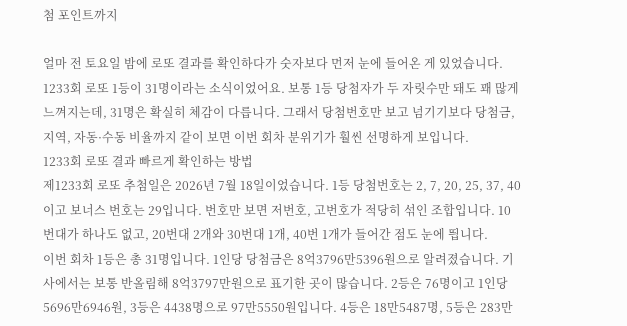첨 포인트까지

얼마 전 토요일 밤에 로또 결과를 확인하다가 숫자보다 먼저 눈에 들어온 게 있었습니다. 1233회 로또 1등이 31명이라는 소식이었어요. 보통 1등 당첨자가 두 자릿수만 돼도 꽤 많게 느껴지는데, 31명은 확실히 체감이 다릅니다. 그래서 당첨번호만 보고 넘기기보다 당첨금, 지역, 자동·수동 비율까지 같이 보면 이번 회차 분위기가 훨씬 선명하게 보입니다.
1233회 로또 결과 빠르게 확인하는 방법
제1233회 로또 추첨일은 2026년 7월 18일이었습니다. 1등 당첨번호는 2, 7, 20, 25, 37, 40이고 보너스 번호는 29입니다. 번호만 보면 저번호, 고번호가 적당히 섞인 조합입니다. 10번대가 하나도 없고, 20번대 2개와 30번대 1개, 40번 1개가 들어간 점도 눈에 띕니다.
이번 회차 1등은 총 31명입니다. 1인당 당첨금은 8억3796만5396원으로 알려졌습니다. 기사에서는 보통 반올림해 8억3797만원으로 표기한 곳이 많습니다. 2등은 76명이고 1인당 5696만6946원, 3등은 4438명으로 97만5550원입니다. 4등은 18만5487명, 5등은 283만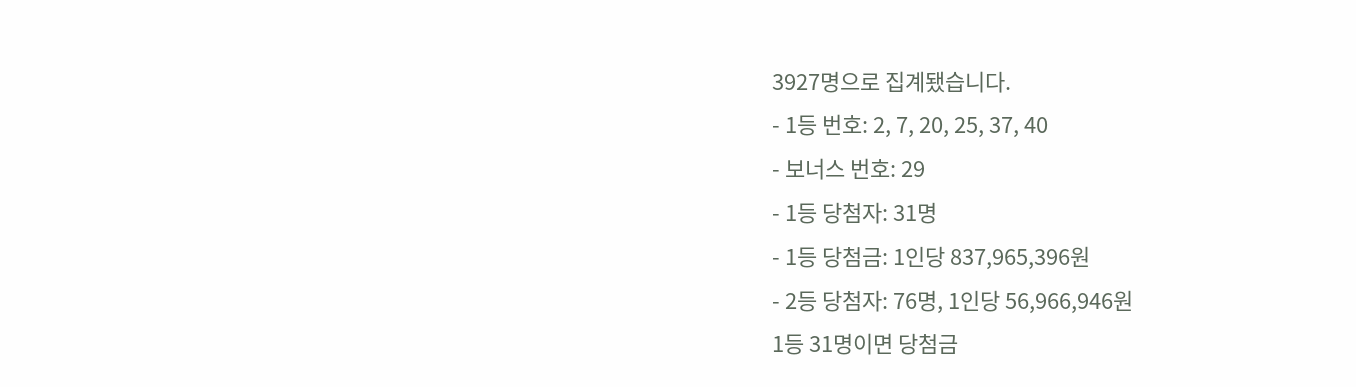3927명으로 집계됐습니다.
- 1등 번호: 2, 7, 20, 25, 37, 40
- 보너스 번호: 29
- 1등 당첨자: 31명
- 1등 당첨금: 1인당 837,965,396원
- 2등 당첨자: 76명, 1인당 56,966,946원
1등 31명이면 당첨금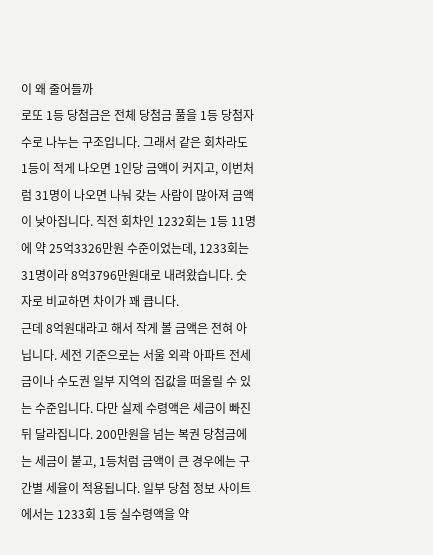이 왜 줄어들까
로또 1등 당첨금은 전체 당첨금 풀을 1등 당첨자 수로 나누는 구조입니다. 그래서 같은 회차라도 1등이 적게 나오면 1인당 금액이 커지고, 이번처럼 31명이 나오면 나눠 갖는 사람이 많아져 금액이 낮아집니다. 직전 회차인 1232회는 1등 11명에 약 25억3326만원 수준이었는데, 1233회는 31명이라 8억3796만원대로 내려왔습니다. 숫자로 비교하면 차이가 꽤 큽니다.
근데 8억원대라고 해서 작게 볼 금액은 전혀 아닙니다. 세전 기준으로는 서울 외곽 아파트 전세금이나 수도권 일부 지역의 집값을 떠올릴 수 있는 수준입니다. 다만 실제 수령액은 세금이 빠진 뒤 달라집니다. 200만원을 넘는 복권 당첨금에는 세금이 붙고, 1등처럼 금액이 큰 경우에는 구간별 세율이 적용됩니다. 일부 당첨 정보 사이트에서는 1233회 1등 실수령액을 약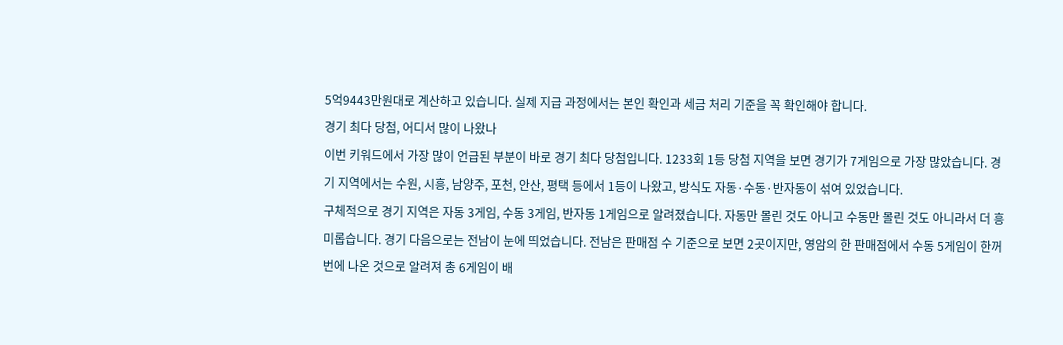5억9443만원대로 계산하고 있습니다. 실제 지급 과정에서는 본인 확인과 세금 처리 기준을 꼭 확인해야 합니다.
경기 최다 당첨, 어디서 많이 나왔나
이번 키워드에서 가장 많이 언급된 부분이 바로 경기 최다 당첨입니다. 1233회 1등 당첨 지역을 보면 경기가 7게임으로 가장 많았습니다. 경기 지역에서는 수원, 시흥, 남양주, 포천, 안산, 평택 등에서 1등이 나왔고, 방식도 자동·수동·반자동이 섞여 있었습니다.
구체적으로 경기 지역은 자동 3게임, 수동 3게임, 반자동 1게임으로 알려졌습니다. 자동만 몰린 것도 아니고 수동만 몰린 것도 아니라서 더 흥미롭습니다. 경기 다음으로는 전남이 눈에 띄었습니다. 전남은 판매점 수 기준으로 보면 2곳이지만, 영암의 한 판매점에서 수동 5게임이 한꺼번에 나온 것으로 알려져 총 6게임이 배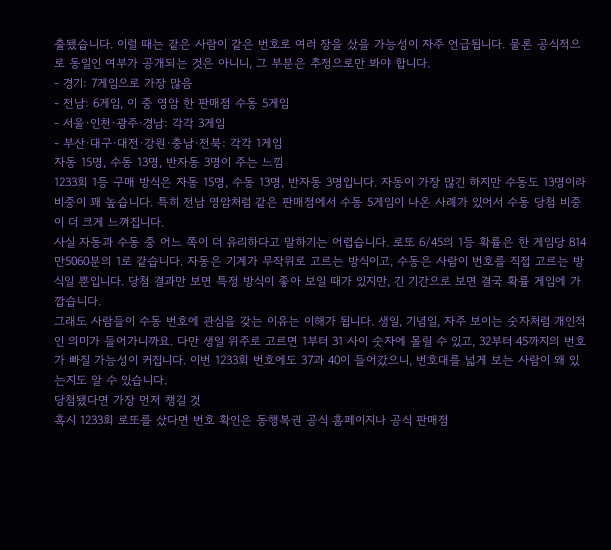출됐습니다. 이럴 때는 같은 사람이 같은 번호로 여러 장을 샀을 가능성이 자주 언급됩니다. 물론 공식적으로 동일인 여부가 공개되는 것은 아니니, 그 부분은 추정으로만 봐야 합니다.
- 경기: 7게임으로 가장 많음
- 전남: 6게임, 이 중 영암 한 판매점 수동 5게임
- 서울·인천·광주·경남: 각각 3게임
- 부산·대구·대전·강원·충남·전북: 각각 1게임
자동 15명, 수동 13명, 반자동 3명이 주는 느낌
1233회 1등 구매 방식은 자동 15명, 수동 13명, 반자동 3명입니다. 자동이 가장 많긴 하지만 수동도 13명이라 비중이 꽤 높습니다. 특히 전남 영암처럼 같은 판매점에서 수동 5게임이 나온 사례가 있어서 수동 당첨 비중이 더 크게 느껴집니다.
사실 자동과 수동 중 어느 쪽이 더 유리하다고 말하기는 어렵습니다. 로또 6/45의 1등 확률은 한 게임당 814만5060분의 1로 같습니다. 자동은 기계가 무작위로 고르는 방식이고, 수동은 사람이 번호를 직접 고르는 방식일 뿐입니다. 당첨 결과만 보면 특정 방식이 좋아 보일 때가 있지만, 긴 기간으로 보면 결국 확률 게임에 가깝습니다.
그래도 사람들이 수동 번호에 관심을 갖는 이유는 이해가 됩니다. 생일, 기념일, 자주 보이는 숫자처럼 개인적인 의미가 들어가니까요. 다만 생일 위주로 고르면 1부터 31 사이 숫자에 몰릴 수 있고, 32부터 45까지의 번호가 빠질 가능성이 커집니다. 이번 1233회 번호에도 37과 40이 들어갔으니, 번호대를 넓게 보는 사람이 왜 있는지도 알 수 있습니다.
당첨됐다면 가장 먼저 챙길 것
혹시 1233회 로또를 샀다면 번호 확인은 동행복권 공식 홈페이지나 공식 판매점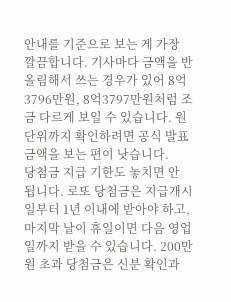안내를 기준으로 보는 게 가장 깔끔합니다. 기사마다 금액을 반올림해서 쓰는 경우가 있어 8억3796만원, 8억3797만원처럼 조금 다르게 보일 수 있습니다. 원 단위까지 확인하려면 공식 발표 금액을 보는 편이 낫습니다.
당첨금 지급 기한도 놓치면 안 됩니다. 로또 당첨금은 지급개시일부터 1년 이내에 받아야 하고, 마지막 날이 휴일이면 다음 영업일까지 받을 수 있습니다. 200만원 초과 당첨금은 신분 확인과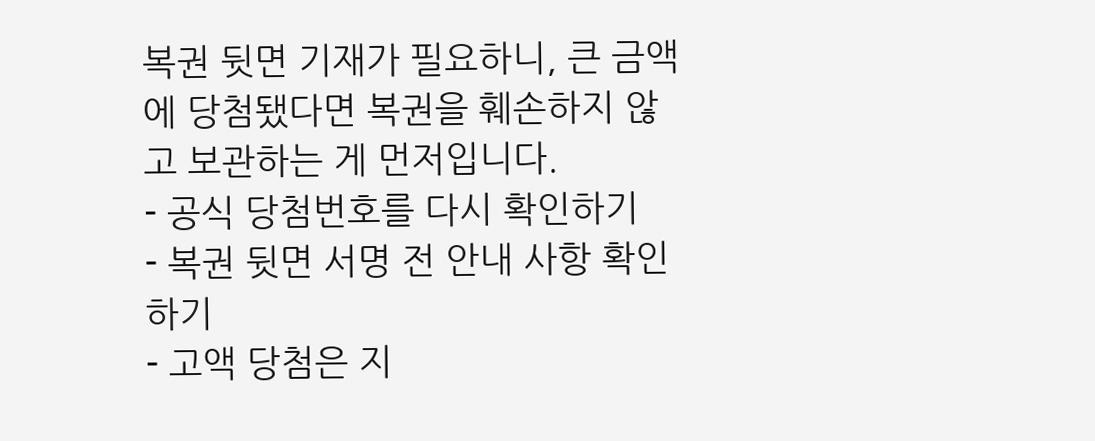복권 뒷면 기재가 필요하니, 큰 금액에 당첨됐다면 복권을 훼손하지 않고 보관하는 게 먼저입니다.
- 공식 당첨번호를 다시 확인하기
- 복권 뒷면 서명 전 안내 사항 확인하기
- 고액 당첨은 지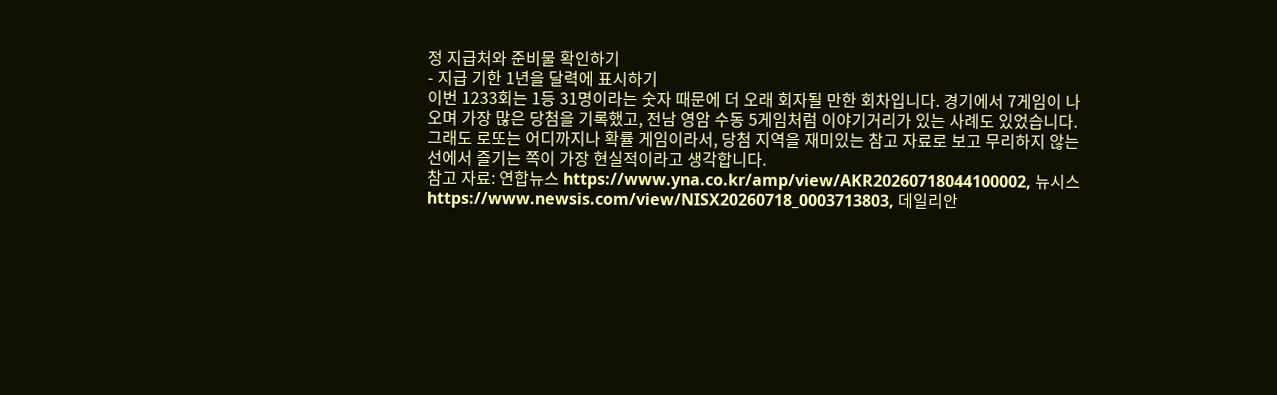정 지급처와 준비물 확인하기
- 지급 기한 1년을 달력에 표시하기
이번 1233회는 1등 31명이라는 숫자 때문에 더 오래 회자될 만한 회차입니다. 경기에서 7게임이 나오며 가장 많은 당첨을 기록했고, 전남 영암 수동 5게임처럼 이야기거리가 있는 사례도 있었습니다. 그래도 로또는 어디까지나 확률 게임이라서, 당첨 지역을 재미있는 참고 자료로 보고 무리하지 않는 선에서 즐기는 쪽이 가장 현실적이라고 생각합니다.
참고 자료: 연합뉴스 https://www.yna.co.kr/amp/view/AKR20260718044100002, 뉴시스 https://www.newsis.com/view/NISX20260718_0003713803, 데일리안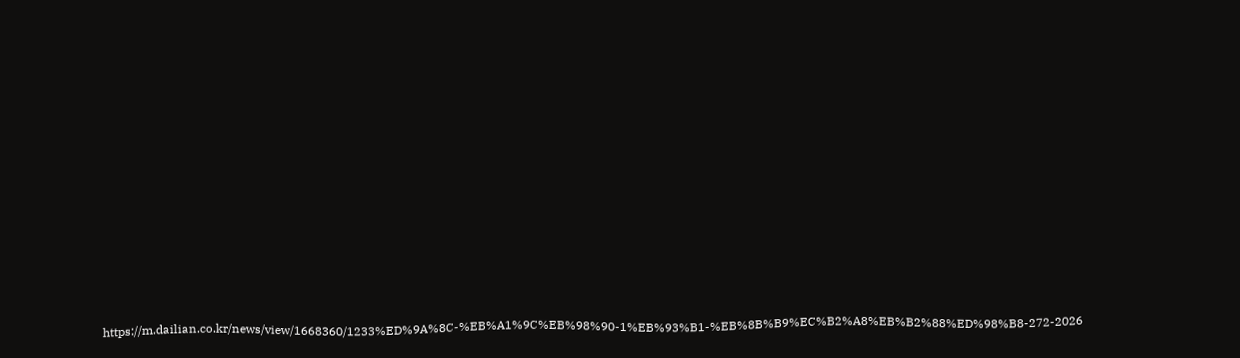https://m.dailian.co.kr/news/view/1668360/1233%ED%9A%8C-%EB%A1%9C%EB%98%90-1%EB%93%B1-%EB%8B%B9%EC%B2%A8%EB%B2%88%ED%98%B8-272-2026